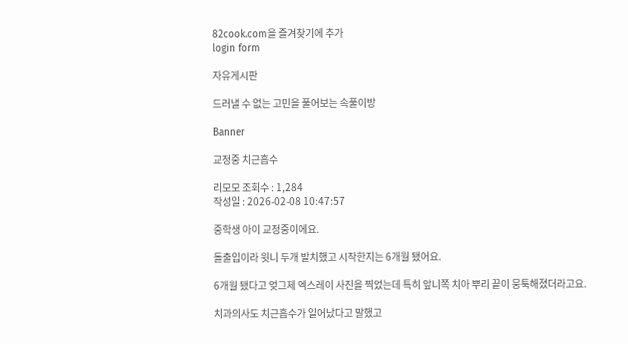82cook.com을 즐겨찾기에 추가
login form

자유게시판

드러낼 수 없는 고민을 풀어보는 속풀이방

Banner

교정중 치근흡수

리모모 조회수 : 1,284
작성일 : 2026-02-08 10:47:57

중학생 아이 교정중이에요.

돌출입이라 윗니 두개 발치했고 시작한지는 6개월 됐어요.

6개월 됐다고 엊그제 엑스레이 사진을 찍었는데 특히 앞니쪽 치아 뿌리 끝이 뭉툭해졌더라고요.

치과의사도 치근흡수가 일어났다고 말했고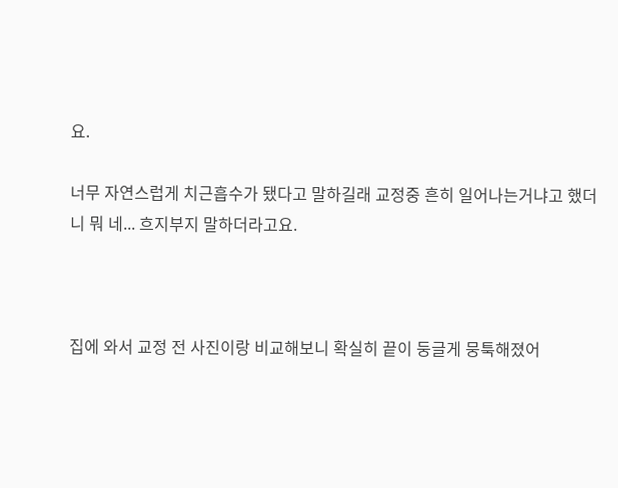요.

너무 자연스럽게 치근흡수가 됐다고 말하길래 교정중 흔히 일어나는거냐고 했더니 뭐 네... 흐지부지 말하더라고요.



집에 와서 교정 전 사진이랑 비교해보니 확실히 끝이 둥글게 뭉툭해졌어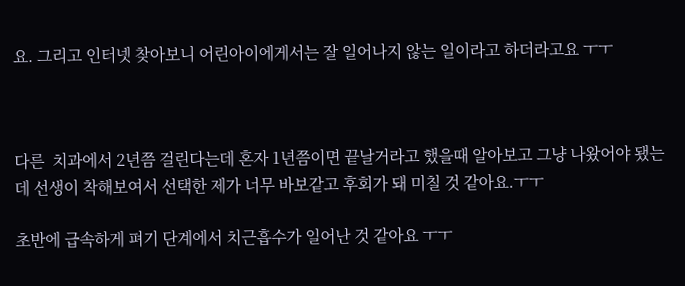요. 그리고 인터넷 찾아보니 어린아이에게서는 잘 일어나지 않는 일이라고 하더라고요 ㅜㅜ



다른  치과에서 2년쯤 걸린다는데 혼자 1년쯤이면 끝날거라고 했을때 알아보고 그냥 나왔어야 됐는데 선생이 착해보여서 선택한 제가 너무 바보같고 후회가 돼 미칠 것 같아요.ㅜㅜ

초반에 급속하게 펴기 단계에서 치근흡수가 일어난 것 같아요 ㅜㅜ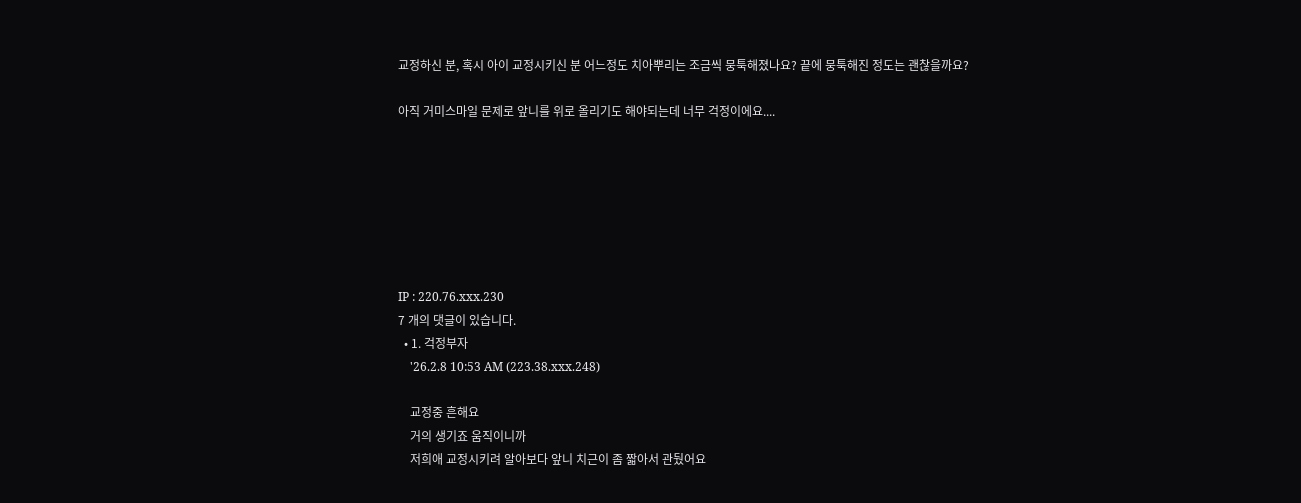교정하신 분, 혹시 아이 교정시키신 분 어느정도 치아뿌리는 조금씩 뭉툭해졌나요? 끝에 뭉툭해진 정도는 괜찮을까요?

아직 거미스마일 문제로 앞니를 위로 올리기도 해야되는데 너무 걱정이에요....







IP : 220.76.xxx.230
7 개의 댓글이 있습니다.
  • 1. 걱정부자
    '26.2.8 10:53 AM (223.38.xxx.248)

    교정중 흔해요
    거의 생기죠 움직이니까
    저희애 교정시키려 알아보다 앞니 치근이 좀 짧아서 관뒀어요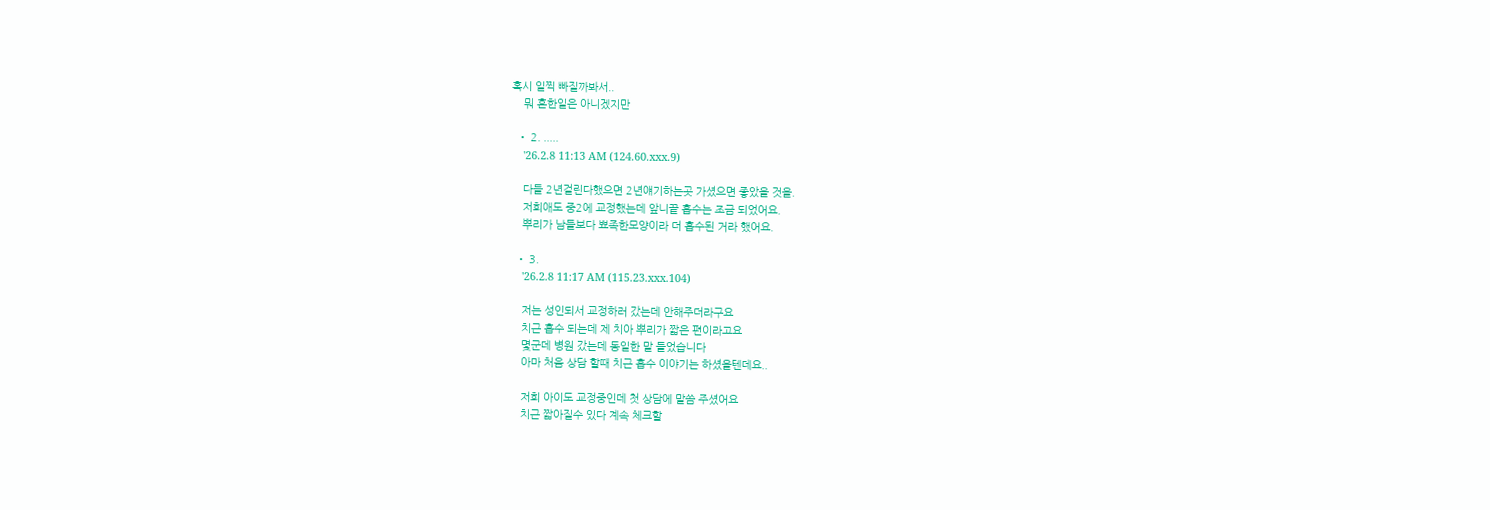혹시 일찍 빠질까봐서..
    뭐 흔한일은 아니겠지만

  • 2. .....
    '26.2.8 11:13 AM (124.60.xxx.9)

    다들 2년걸린다했으면 2년얘기하는곳 가셨으면 좋았을 것을.
    저희애도 중2에 교정했는데 앞니끝 흡수는 조금 되었어요.
    뿌리가 남들보다 뾰족한모양이라 더 흡수된 거라 했어요.

  • 3.
    '26.2.8 11:17 AM (115.23.xxx.104)

    저는 성인되서 교정하러 갔는데 안해주더라구요
    치근 흡수 되는데 제 치아 뿌리가 짧은 편이라고요
    몇군데 병원 갔는데 동일한 말 들었습니다
    아마 처음 상담 할때 치근 흡수 이야기는 하셨을텐데요..

    저희 아이도 교정중인데 첫 상담에 말씀 주셨어요
    치근 짧아질수 있다 계속 체크할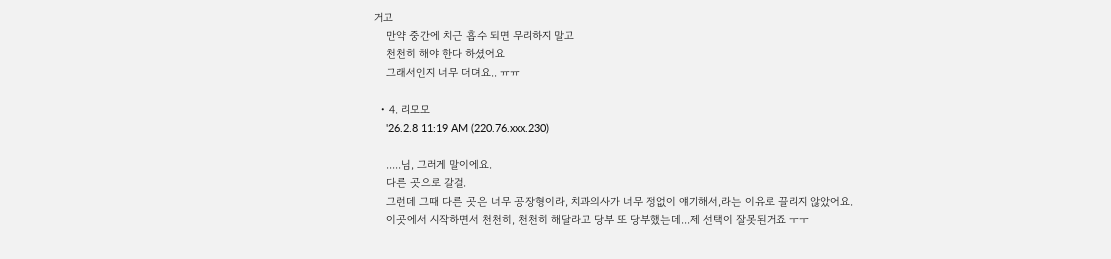거고
    만약 중간에 치근 흡수 되면 무리하지 말고
    천천히 해야 한다 하셨어요
    그래서인지 너무 더뎌요.. ㅠㅠ

  • 4. 리모모
    '26.2.8 11:19 AM (220.76.xxx.230)

    .....님, 그러게 말이에요.
    다른 곳으로 갈걸.
    그런데 그때 다른 곳은 너무 공장형이라, 치과의사가 너무 정없이 얘기해서,라는 이유로 끌리지 않았어요.
    이곳에서 시작하면서 천천히, 천천히 해달라고 당부 또 당부했는데...제 선택이 잘못된거죠 ㅜㅜ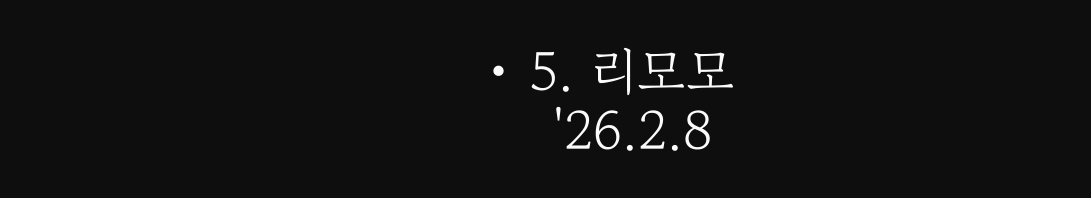• 5. 리모모
    '26.2.8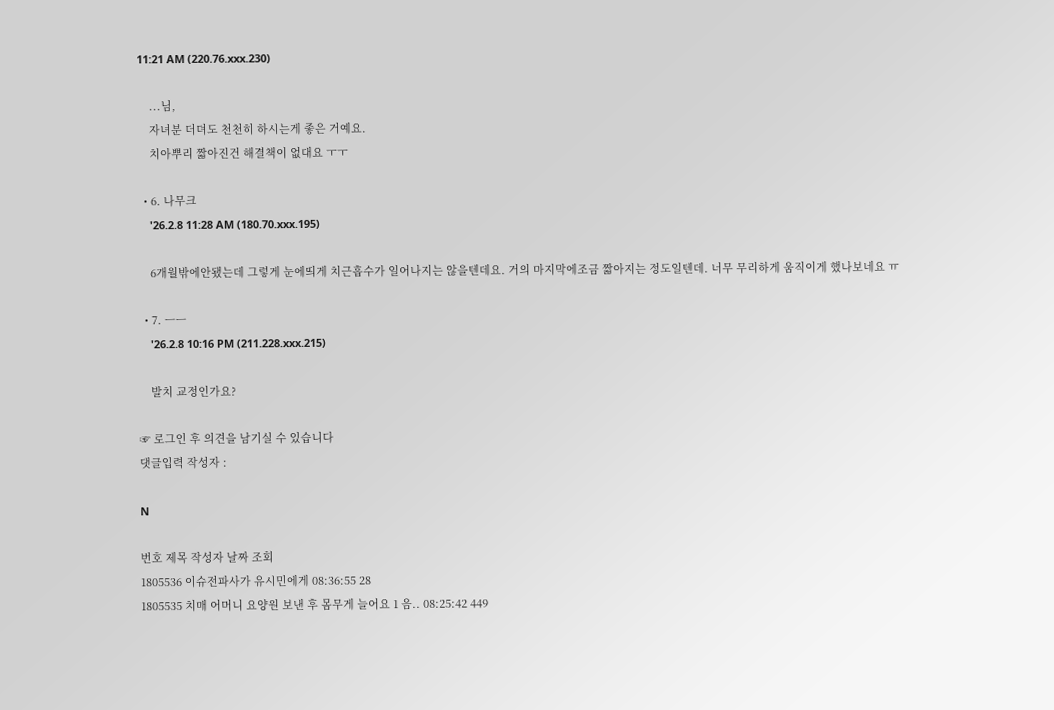11:21 AM (220.76.xxx.230)

    ...님,
    자녀분 더뎌도 천천히 하시는게 좋은 거예요.
    치아뿌리 짧아진건 해결책이 없대요 ㅜㅜ

  • 6. 나무크
    '26.2.8 11:28 AM (180.70.xxx.195)

    6개월밖에안됐는데 그렇게 눈에띄게 치근흡수가 일어나지는 않을텐데요. 거의 마지막에조금 짧아지는 정도일텐데. 너무 무리하게 움직이게 했나보네요 ㅠ

  • 7. ㅡㅡ
    '26.2.8 10:16 PM (211.228.xxx.215)

    발치 교정인가요?

☞ 로그인 후 의견을 남기실 수 있습니다
댓글입력 작성자 :

N

번호 제목 작성자 날짜 조회
1805536 이슈전파사가 유시민에게 08:36:55 28
1805535 치매 어머니 요양원 보낸 후 몸무게 늘어요 1 음.. 08:25:42 449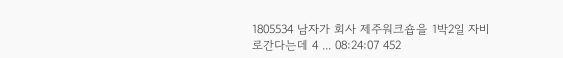1805534 남자가 회사 제주워크숍을 1박2일 자비로간다는데 4 ... 08:24:07 452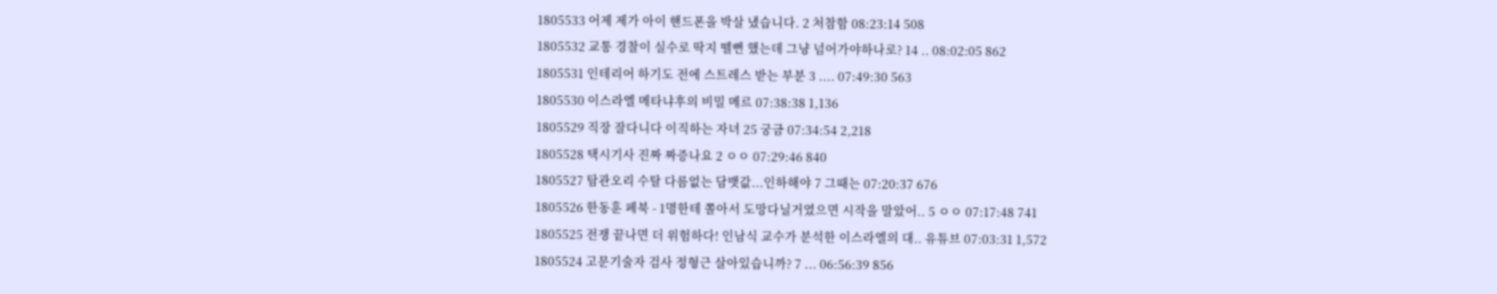1805533 어제 제가 아이 핸드폰을 박살 냈습니다. 2 처참함 08:23:14 508
1805532 교통 경찰이 실수로 딱지 뗄뻔 했는데 그냥 넘어가야하나로? 14 .. 08:02:05 862
1805531 인테리어 하기도 전에 스트레스 받는 부분 3 .... 07:49:30 563
1805530 이스라엘 메타냐후의 비밀 메르 07:38:38 1,136
1805529 직장 잘다니다 이직하는 자녀 25 궁금 07:34:54 2,218
1805528 택시기사 진짜 짜증나요 2 ㅇㅇ 07:29:46 840
1805527 탐관오리 수탈 다름없는 담뱃값...인하해야 7 그때는 07:20:37 676
1805526 한동훈 페북 - 1명한테 쫄아서 도망다닐거였으면 시작을 말았어.. 5 ㅇㅇ 07:17:48 741
1805525 전쟁 끝나면 더 위험하다! 인남식 교수가 분석한 이스라엘의 대.. 유튜브 07:03:31 1,572
1805524 고문기술자 검사 정형근 살아있습니까? 7 ... 06:56:39 856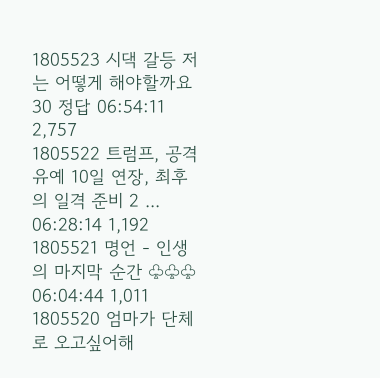1805523 시댁 갈등 저는 어떻게 해야할까요 30 정답 06:54:11 2,757
1805522 트럼프, 공격유예 10일 연장, 최후의 일격 준비 2 ... 06:28:14 1,192
1805521 명언 - 인생의 마지막 순간 ♧♧♧ 06:04:44 1,011
1805520 엄마가 단체로 오고싶어해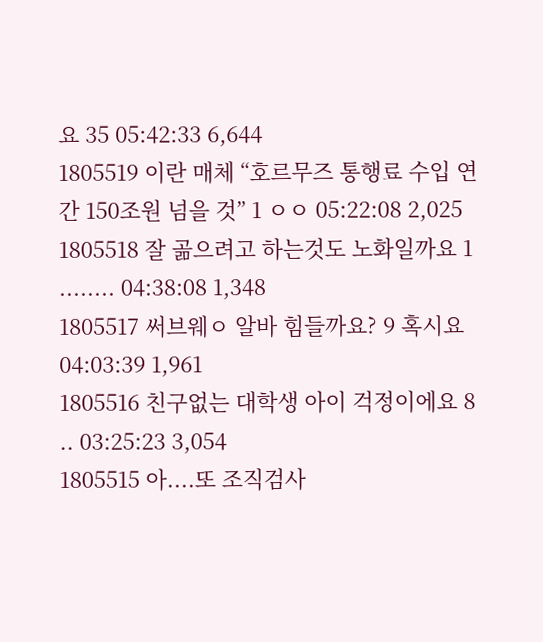요 35 05:42:33 6,644
1805519 이란 매체 “호르무즈 통행료 수입 연간 150조원 넘을 것” 1 ㅇㅇ 05:22:08 2,025
1805518 잘 곪으려고 하는것도 노화일까요 1 ........ 04:38:08 1,348
1805517 써브웨ㅇ 알바 힘들까요? 9 혹시요 04:03:39 1,961
1805516 친구없는 대학생 아이 걱정이에요 8 .. 03:25:23 3,054
1805515 아....또 조직검사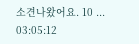소견나왔어요. 10 ... 03:05:12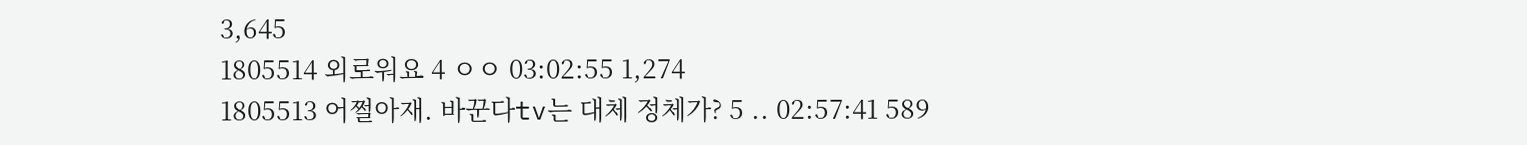3,645
1805514 외로워요 4 ㅇㅇ 03:02:55 1,274
1805513 어쩔아재. 바꾼다tv는 대체 정체가? 5 .. 02:57:41 589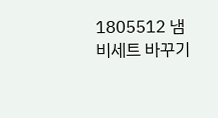1805512 냄비세트 바꾸기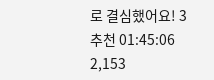로 결심했어요! 3 추천 01:45:06 2,153